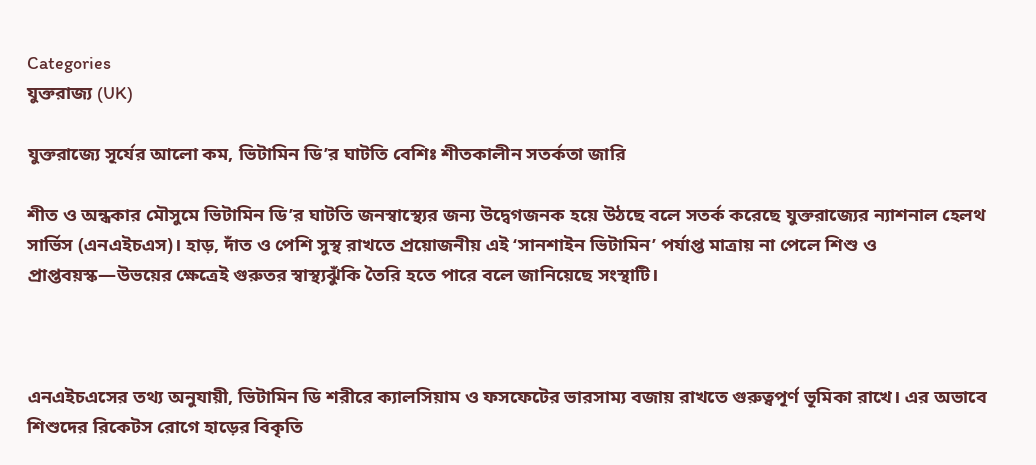Categories
যুক্তরাজ্য (UK)

যুক্তরাজ্যে সূর্যের আলো কম, ভিটামিন ডি’র ঘাটতি বেশিঃ শীতকালীন সতর্কতা জারি

শীত ও অন্ধকার মৌসুমে ভিটামিন ডি’র ঘাটতি জনস্বাস্থ্যের জন্য উদ্বেগজনক হয়ে উঠছে বলে সতর্ক করেছে যুক্তরাজ্যের ন্যাশনাল হেলথ সার্ভিস (এনএইচএস)। হাড়, দাঁত ও পেশি সুস্থ রাখতে প্রয়োজনীয় এই ‘সানশাইন ভিটামিন’ পর্যাপ্ত মাত্রায় না পেলে শিশু ও প্রাপ্তবয়স্ক—উভয়ের ক্ষেত্রেই গুরুতর স্বাস্থ্যঝুঁকি তৈরি হতে পারে বলে জানিয়েছে সংস্থাটি।



এনএইচএসের তথ্য অনুযায়ী, ভিটামিন ডি শরীরে ক্যালসিয়াম ও ফসফেটের ভারসাম্য বজায় রাখতে গুরুত্বপূর্ণ ভূমিকা রাখে। এর অভাবে শিশুদের রিকেটস রোগে হাড়ের বিকৃতি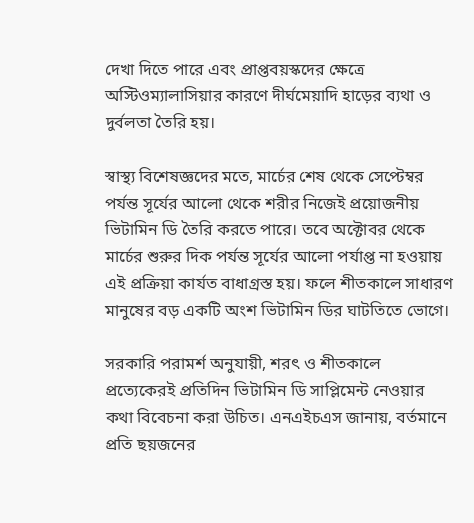দেখা দিতে পারে এবং প্রাপ্তবয়স্কদের ক্ষেত্রে অস্টিওম্যালাসিয়ার কারণে দীর্ঘমেয়াদি হাড়ের ব্যথা ও দুর্বলতা তৈরি হয়।

স্বাস্থ্য বিশেষজ্ঞদের মতে, মার্চের শেষ থেকে সেপ্টেম্বর পর্যন্ত সূর্যের আলো থেকে শরীর নিজেই প্রয়োজনীয় ভিটামিন ডি তৈরি করতে পারে। তবে অক্টোবর থেকে মার্চের শুরুর দিক পর্যন্ত সূর্যের আলো পর্যাপ্ত না হওয়ায় এই প্রক্রিয়া কার্যত বাধাগ্রস্ত হয়। ফলে শীতকালে সাধারণ মানুষের বড় একটি অংশ ভিটামিন ডির ঘাটতিতে ভোগে।

সরকারি পরামর্শ অনুযায়ী, শরৎ ও শীতকালে প্রত্যেকেরই প্রতিদিন ভিটামিন ডি সাপ্লিমেন্ট নেওয়ার কথা বিবেচনা করা উচিত। এনএইচএস জানায়, বর্তমানে প্রতি ছয়জনের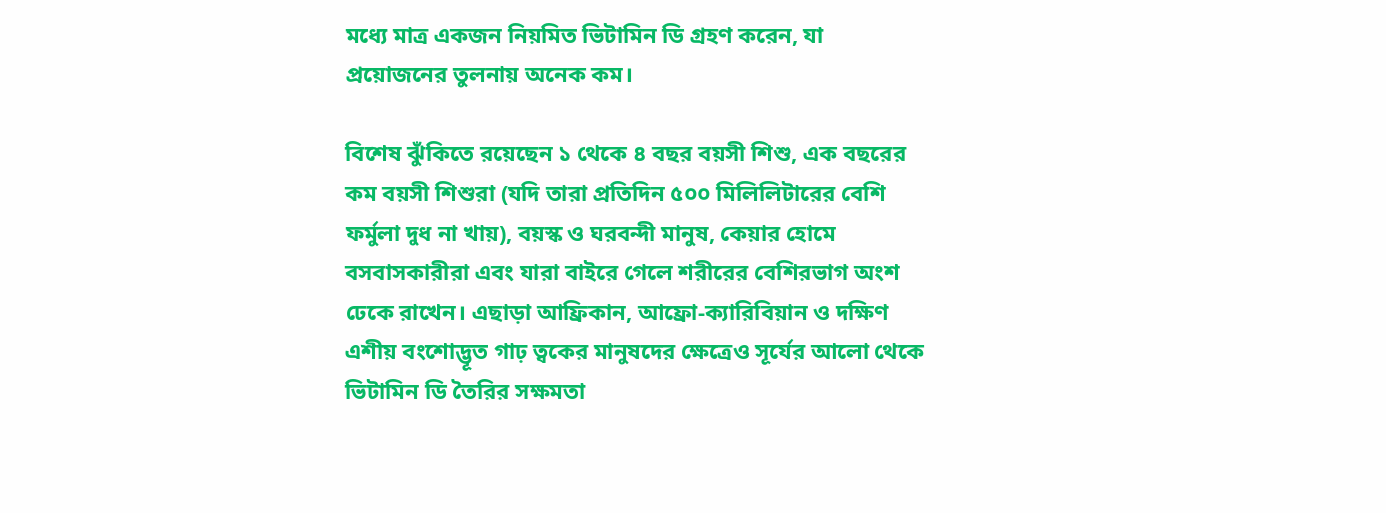মধ্যে মাত্র একজন নিয়মিত ভিটামিন ডি গ্রহণ করেন, যা প্রয়োজনের তুলনায় অনেক কম।

বিশেষ ঝুঁকিতে রয়েছেন ১ থেকে ৪ বছর বয়সী শিশু, এক বছরের কম বয়সী শিশুরা (যদি তারা প্রতিদিন ৫০০ মিলিলিটারের বেশি ফর্মুলা দুধ না খায়), বয়স্ক ও ঘরবন্দী মানুষ, কেয়ার হোমে বসবাসকারীরা এবং যারা বাইরে গেলে শরীরের বেশিরভাগ অংশ ঢেকে রাখেন। এছাড়া আফ্রিকান, আফ্রো-ক্যারিবিয়ান ও দক্ষিণ এশীয় বংশোদ্ভূত গাঢ় ত্বকের মানুষদের ক্ষেত্রেও সূর্যের আলো থেকে ভিটামিন ডি তৈরির সক্ষমতা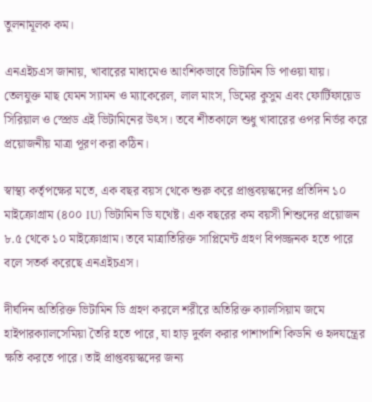তুলনামূলক কম।

এনএইচএস জানায়, খাবারের মাধ্যমেও আংশিকভাবে ভিটামিন ডি পাওয়া যায়। তেলযুক্ত মাছ যেমন স্যামন ও ম্যাকেরেল, লাল মাংস, ডিমের কুসুম এবং ফোর্টিফায়েড সিরিয়াল ও স্প্রেড এই ভিটামিনের উৎস। তবে শীতকালে শুধু খাবারের ওপর নির্ভর করে প্রয়োজনীয় মাত্রা পূরণ করা কঠিন।

স্বাস্থ্য কর্তৃপক্ষের মতে, এক বছর বয়স থেকে শুরু করে প্রাপ্তবয়স্কদের প্রতিদিন ১০ মাইক্রোগ্রাম (৪০০ IU) ভিটামিন ডি যথেষ্ট। এক বছরের কম বয়সী শিশুদের প্রয়োজন ৮.৫ থেকে ১০ মাইক্রোগ্রাম। তবে মাত্রাতিরিক্ত সাপ্লিমেন্ট গ্রহণ বিপজ্জনক হতে পারে বলে সতর্ক করেছে এনএইচএস।

দীর্ঘদিন অতিরিক্ত ভিটামিন ডি গ্রহণ করলে শরীরে অতিরিক্ত ক্যালসিয়াম জমে হাইপারক্যালসেমিয়া তৈরি হতে পারে, যা হাড় দুর্বল করার পাশাপাশি কিডনি ও হৃদযন্ত্রের ক্ষতি করতে পারে। তাই প্রাপ্তবয়স্কদের জন্য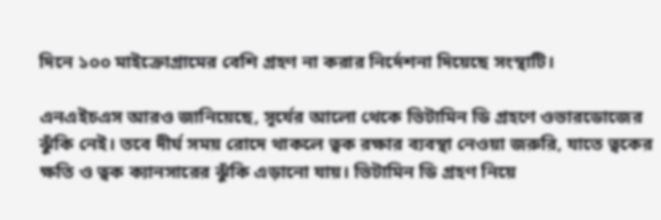দিনে ১০০ মাইক্রোগ্রামের বেশি গ্রহণ না করার নির্দেশনা দিয়েছে সংস্থাটি।

এনএইচএস আরও জানিয়েছে, সূর্যের আলো থেকে ভিটামিন ডি গ্রহণে ওভারডোজের ঝুঁকি নেই। তবে দীর্ঘ সময় রোদে থাকলে ত্বক রক্ষার ব্যবস্থা নেওয়া জরুরি, যাতে ত্বকের ক্ষতি ও ত্বক ক্যানসারের ঝুঁকি এড়ানো যায়। ভিটামিন ডি গ্রহণ নিয়ে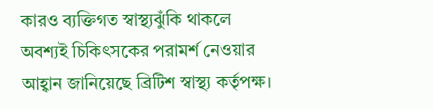কারও ব্যক্তিগত স্বাস্থ্যঝুঁকি থাকলে অবশ্যই চিকিৎসকের পরামর্শ নেওয়ার আহ্বান জানিয়েছে ব্রিটিশ স্বাস্থ্য কর্তৃপক্ষ।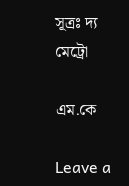সূত্রঃ দ্য মেট্রো

এম.কে

Leave a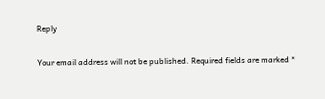Reply

Your email address will not be published. Required fields are marked *